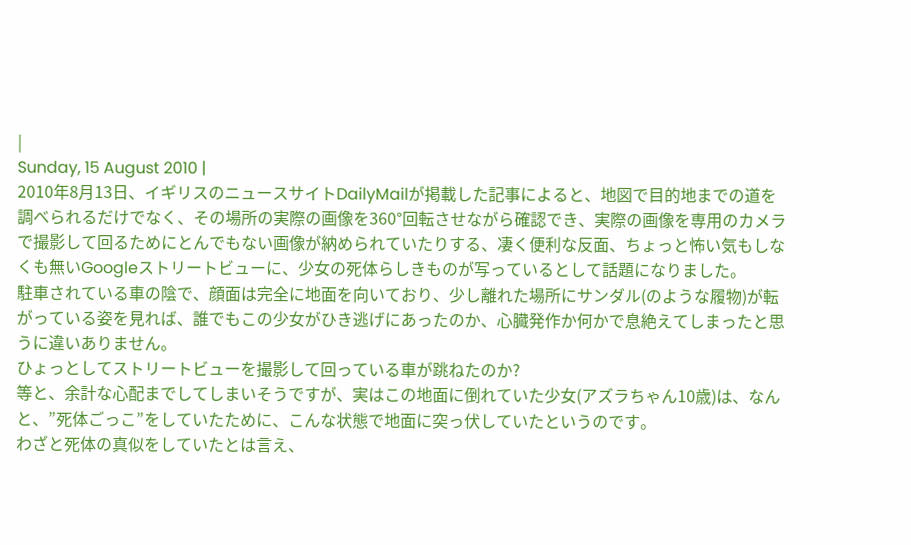|
Sunday, 15 August 2010 |
2010年8月13日、イギリスのニュースサイトDailyMailが掲載した記事によると、地図で目的地までの道を調べられるだけでなく、その場所の実際の画像を360°回転させながら確認でき、実際の画像を専用のカメラで撮影して回るためにとんでもない画像が納められていたりする、凄く便利な反面、ちょっと怖い気もしなくも無いGoogleストリートビューに、少女の死体らしきものが写っているとして話題になりました。
駐車されている車の陰で、顔面は完全に地面を向いており、少し離れた場所にサンダル(のような履物)が転がっている姿を見れば、誰でもこの少女がひき逃げにあったのか、心臓発作か何かで息絶えてしまったと思うに違いありません。
ひょっとしてストリートビューを撮影して回っている車が跳ねたのか?
等と、余計な心配までしてしまいそうですが、実はこの地面に倒れていた少女(アズラちゃん10歳)は、なんと、”死体ごっこ”をしていたために、こんな状態で地面に突っ伏していたというのです。
わざと死体の真似をしていたとは言え、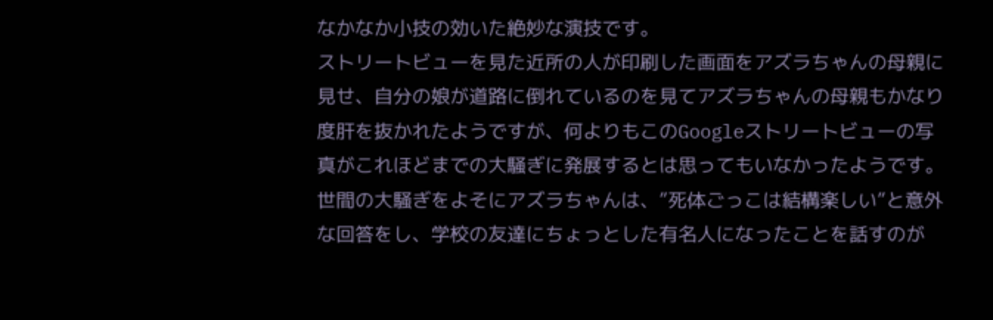なかなか小技の効いた絶妙な演技です。
ストリートビューを見た近所の人が印刷した画面をアズラちゃんの母親に見せ、自分の娘が道路に倒れているのを見てアズラちゃんの母親もかなり度肝を抜かれたようですが、何よりもこのGoogleストリートビューの写真がこれほどまでの大騒ぎに発展するとは思ってもいなかったようです。
世間の大騒ぎをよそにアズラちゃんは、”死体ごっこは結構楽しい”と意外な回答をし、学校の友達にちょっとした有名人になったことを話すのが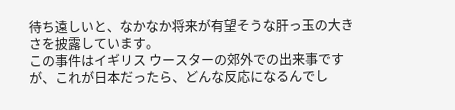待ち遠しいと、なかなか将来が有望そうな肝っ玉の大きさを披露しています。
この事件はイギリス ウースターの郊外での出来事ですが、これが日本だったら、どんな反応になるんでし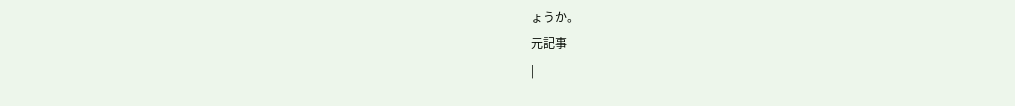ょうか。
元記事
|